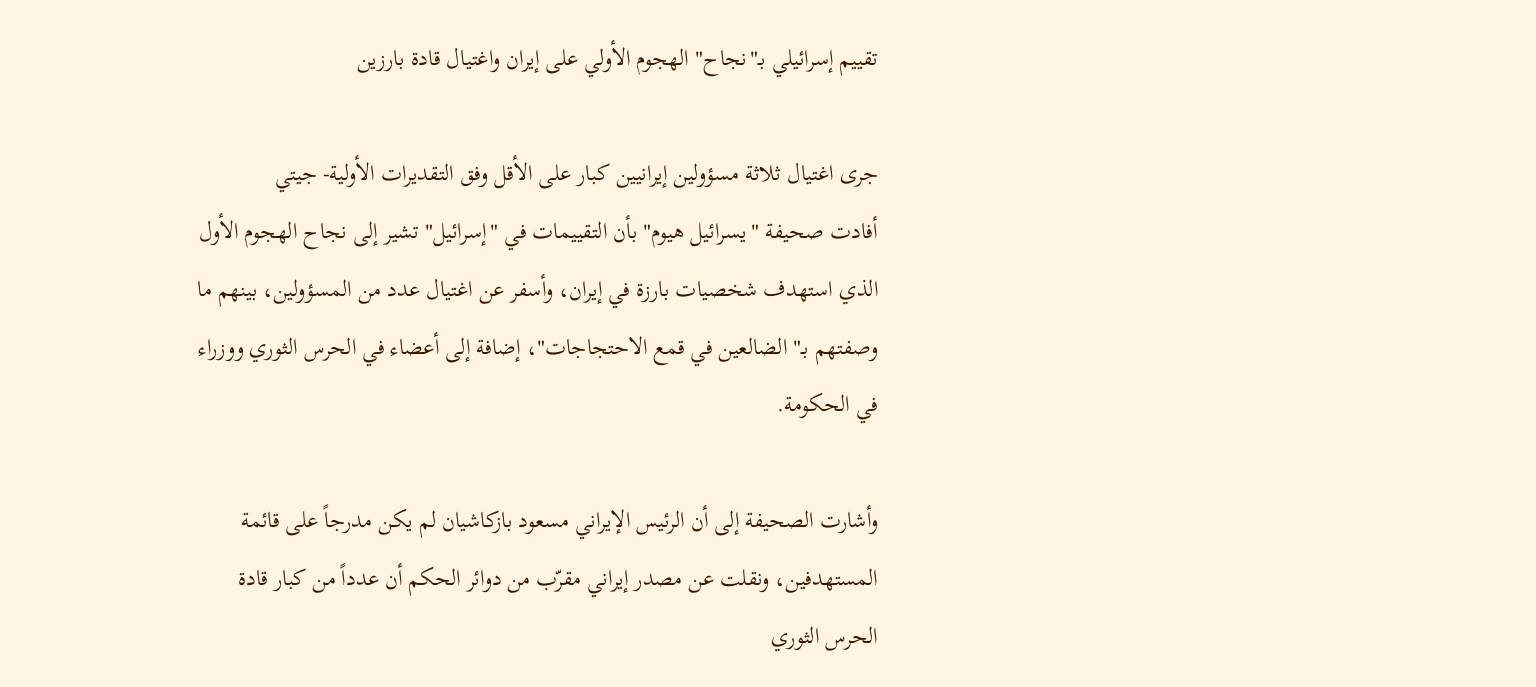تقييم إسرائيلي بـ"نجاح" الهجوم الأولي على إيران واغتيال قادة بارزين

جرى اغتيال ثلاثة مسؤولين إيرانيين كبار على الأقل وفق التقديرات الأولية- جيتي
أفادت صحيفة "يسرائيل هيوم" بأن التقييمات في "إسرائيل" تشير إلى نجاح الهجوم الأول الذي استهدف شخصيات بارزة في إيران، وأسفر عن اغتيال عدد من المسؤولين، بينهم ما وصفتهم بـ" الضالعين في قمع الاحتجاجات"، إضافة إلى أعضاء في الحرس الثوري ووزراء في الحكومة.

وأشارت الصحيفة إلى أن الرئيس الإيراني مسعود بازكاشيان لم يكن مدرجاً على قائمة المستهدفين، ونقلت عن مصدر إيراني مقرّب من دوائر الحكم أن عدداً من كبار قادة الحرس الثوري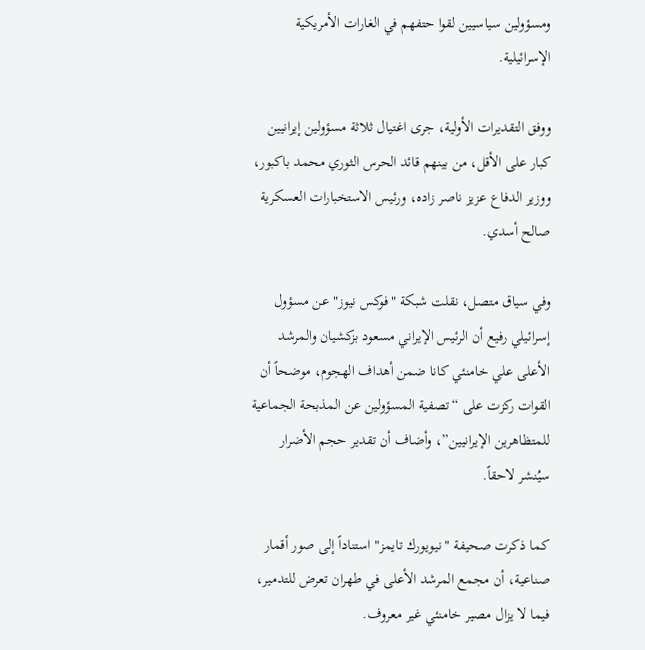ومسؤولين سياسيين لقوا حتفهم في الغارات الأمريكية الإسرائيلية.

ووفق التقديرات الأولية، جرى اغتيال ثلاثة مسؤولين إيرانيين كبار على الأقل، من بينهم قائد الحرس الثوري محمد باكبور، ووزير الدفاع عزيز ناصر زاده، ورئيس الاستخبارات العسكرية صالح أسدي.

وفي سياق متصل، نقلت شبكة "فوكس نيوز" عن مسؤول إسرائيلي رفيع أن الرئيس الإيراني مسعود بزكشيان والمرشد الأعلى علي خامنئي كانا ضمن أهداف الهجوم، موضحاً أن القوات ركزت على “تصفية المسؤولين عن المذبحة الجماعية للمتظاهرين الإيرانيين”، وأضاف أن تقدير حجم الأضرار سيُنشر لاحقاً.

كما ذكرت صحيفة "نيويورك تايمز" استناداً إلى صور أقمار صناعية، أن مجمع المرشد الأعلى في طهران تعرض للتدمير، فيما لا يزال مصير خامنئي غير معروف.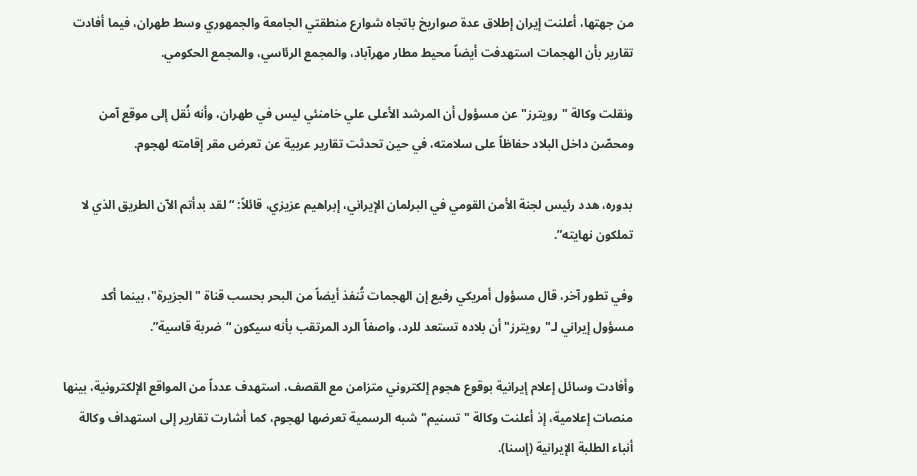من جهتها، أعلنت إيران إطلاق عدة صواريخ باتجاه شوارع منطقتي الجامعة والجمهوري وسط طهران، فيما أفادت تقارير بأن الهجمات استهدفت أيضاً محيط مطار مهرآباد، والمجمع الرئاسي، والمجمع الحكومي.

ونقلت وكالة "رويترز" عن مسؤول أن المرشد الأعلى علي خامنئي ليس في طهران، وأنه نُقل إلى موقع آمن ومحصّن داخل البلاد حفاظاً على سلامته، في حين تحدثت تقارير عربية عن تعرض مقر إقامته لهجوم.

بدوره، هدد رئيس لجنة الأمن القومي في البرلمان الإيراني، إبراهيم عزيزي، قائلاً: “لقد بدأتم الآن الطريق الذي لا تملكون نهايته”.

وفي تطور آخر، قال مسؤول أمريكي رفيع إن الهجمات تُنفذ أيضاً من البحر بحسب قناة "الجزيرة"، بينما أكد مسؤول إيراني لـ"رويترز" أن بلاده تستعد للرد، واصفاً الرد المرتقب بأنه سيكون “ضربة قاسية”.

وأفادت وسائل إعلام إيرانية بوقوع هجوم إلكتروني متزامن مع القصف، استهدف عدداً من المواقع الإلكترونية، بينها منصات إعلامية، إذ أعلنت وكالة "تسنيم" شبه الرسمية تعرضها لهجوم، كما أشارت تقارير إلى استهداف وكالة أنباء الطلبة الإيرانية (إسنا).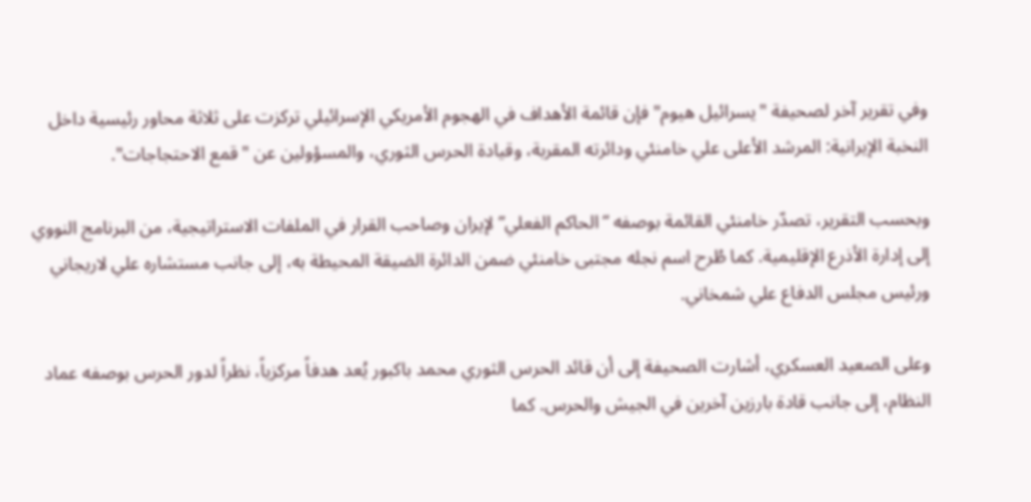وفي تقرير آخر لصحيفة "يسرائيل هيوم" فإن قائمة الأهداف في الهجوم الأمريكي الإسرائيلي تركزت على ثلاثة محاور رئيسية داخل النخبة الإيرانية: المرشد الأعلى علي خامنئي ودائرته المقربة، وقيادة الحرس الثوري، والمسؤولين عن "قمع الاحتجاجات".

وبحسب التقرير، تصدّر خامنئي القائمة بوصفه “الحاكم الفعلي” لإيران وصاحب القرار في الملفات الاستراتيجية، من البرنامج النووي إلى إدارة الأذرع الإقليمية. كما طُرح اسم نجله مجتبى خامنئي ضمن الدائرة الضيقة المحيطة به، إلى جانب مستشاره علي لاريجاني ورئيس مجلس الدفاع علي شمخاني.

وعلى الصعيد العسكري، أشارت الصحيفة إلى أن قائد الحرس الثوري محمد باكبور يُعد هدفاً مركزياً، نظراً لدور الحرس بوصفه عماد النظام، إلى جانب قادة بارزين آخرين في الجيش والحرس. كما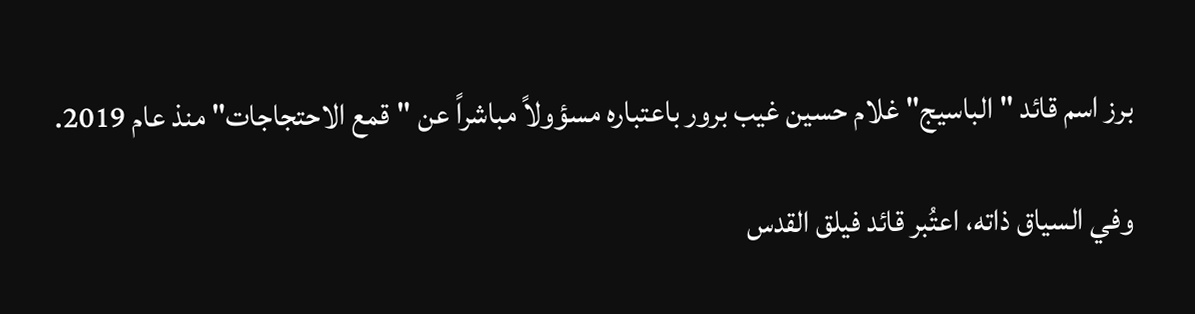برز اسم قائد "الباسيج" غلام حسين غيب برور باعتباره مسؤولاً مباشراً عن "قمع الاحتجاجات" منذ عام 2019.

وفي السياق ذاته، اعتُبر قائد فيلق القدس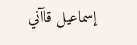إسماعيل قاآني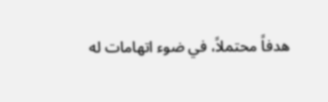هدفاً محتملاً، في ضوء اتهامات له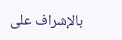بالإشراف على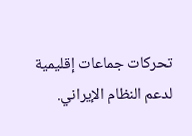تحركات جماعات إقليمية لدعم النظام الإيراني.